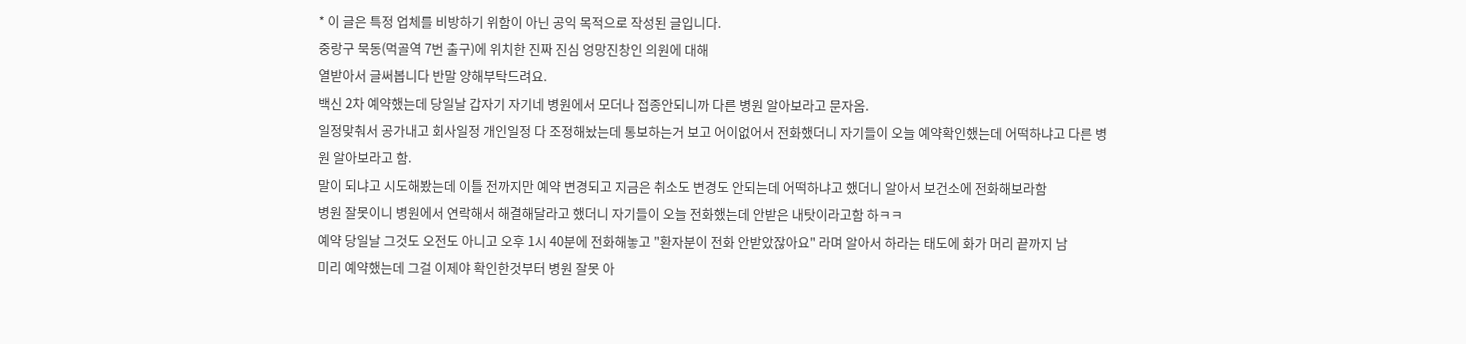* 이 글은 특정 업체를 비방하기 위함이 아닌 공익 목적으로 작성된 글입니다.
중랑구 묵동(먹골역 7번 출구)에 위치한 진짜 진심 엉망진창인 의원에 대해
열받아서 글써봅니다 반말 양해부탁드려요.
백신 2차 예약했는데 당일날 갑자기 자기네 병원에서 모더나 접종안되니까 다른 병원 알아보라고 문자옴.
일정맞춰서 공가내고 회사일정 개인일정 다 조정해놨는데 통보하는거 보고 어이없어서 전화했더니 자기들이 오늘 예약확인했는데 어떡하냐고 다른 병원 알아보라고 함.
말이 되냐고 시도해봤는데 이틀 전까지만 예약 변경되고 지금은 취소도 변경도 안되는데 어떡하냐고 했더니 알아서 보건소에 전화해보라함
병원 잘못이니 병원에서 연락해서 해결해달라고 했더니 자기들이 오늘 전화했는데 안받은 내탓이라고함 하ㅋㅋ
예약 당일날 그것도 오전도 아니고 오후 1시 40분에 전화해놓고 "환자분이 전화 안받았잖아요" 라며 알아서 하라는 태도에 화가 머리 끝까지 남
미리 예약했는데 그걸 이제야 확인한것부터 병원 잘못 아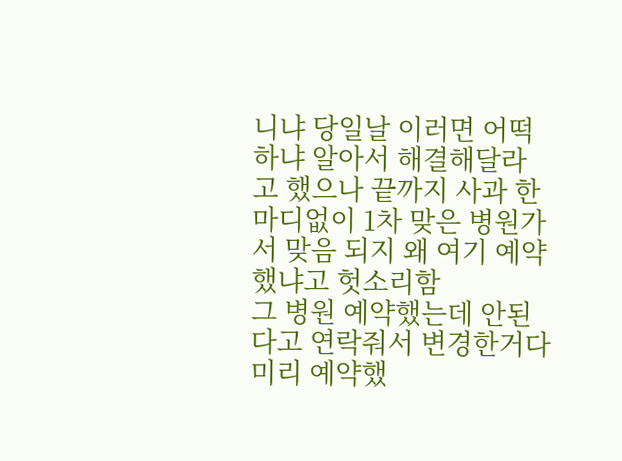니냐 당일날 이러면 어떡하냐 알아서 해결해달라
고 했으나 끝까지 사과 한마디없이 1차 맞은 병원가서 맞음 되지 왜 여기 예약했냐고 헛소리함
그 병원 예약했는데 안된다고 연락줘서 변경한거다 미리 예약했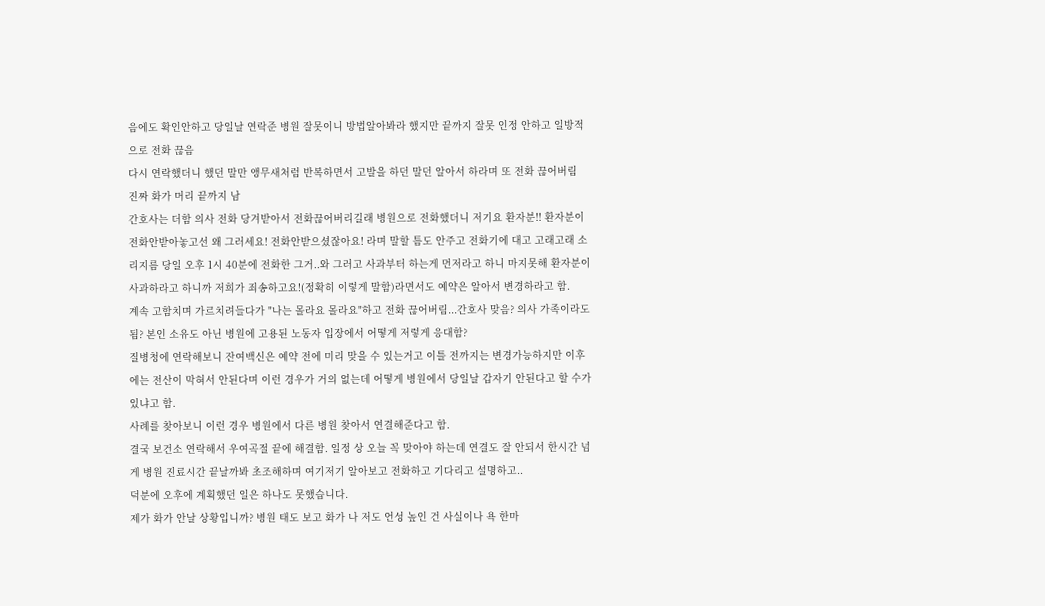음에도 확인안하고 당일날 연락준 병원 잘못이니 방법알아봐라 했지만 끝까지 잘못 인정 안하고 일방적으로 전화 끊음
다시 연락했더니 했던 말만 앵무새처럼 반복하면서 고발을 하던 말던 알아서 하라며 또 전화 끊어버림
진짜 화가 머리 끝까지 남
간호사는 더함 의사 전화 당겨받아서 전화끊어버리길래 병원으로 전화했더니 저기요 환자분!! 환자분이 전화안받아놓고선 왜 그러세요! 전화안받으셨잖아요! 라며 말할 틈도 안주고 전화기에 대고 고래고래 소리지름 당일 오후 1시 40분에 전화한 그거..와 그러고 사과부터 하는게 먼저라고 하니 마지못해 환자분이 사과하라고 하니까 저희가 죄송하고요!(정확히 이렇게 말함)라면서도 예약은 알아서 변경하라고 함.
계속 고함치며 가르치려들다가 "나는 몰라요 몰라요"하고 전화 끊어버림...간호사 맞음? 의사 가족이라도 됨? 본인 소유도 아닌 병원에 고용된 노동자 입장에서 어떻게 저렇게 응대함?
질병청에 연락해보니 잔여백신은 예약 전에 미리 맞을 수 있는거고 이틀 전까지는 변경가능하지만 이후에는 전산이 막혀서 안된다며 이런 경우가 거의 없는데 어떻게 병원에서 당일날 갑자기 안된다고 할 수가 있냐고 함.
사례를 찾아보니 이런 경우 병원에서 다른 병원 찾아서 연결해준다고 함.
결국 보건소 연락해서 우여곡절 끝에 해결함. 일정 상 오늘 꼭 맞아야 하는데 연결도 잘 안되서 한시간 넘게 병원 진료시간 끝날까봐 초조해하며 여기저기 알아보고 전화하고 기다리고 설명하고..
덕분에 오후에 계획했던 일은 하나도 못했습니다.
제가 화가 안날 상황입니까? 병원 태도 보고 화가 나 저도 언성 높인 건 사실이나 욕 한마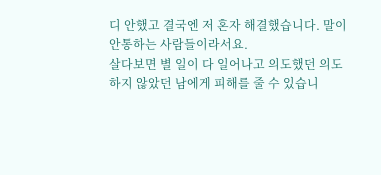디 안했고 결국엔 저 혼자 해결했습니다. 말이 안통하는 사람들이라서요.
살다보면 별 일이 다 일어나고 의도했던 의도하지 않았던 남에게 피해를 줄 수 있습니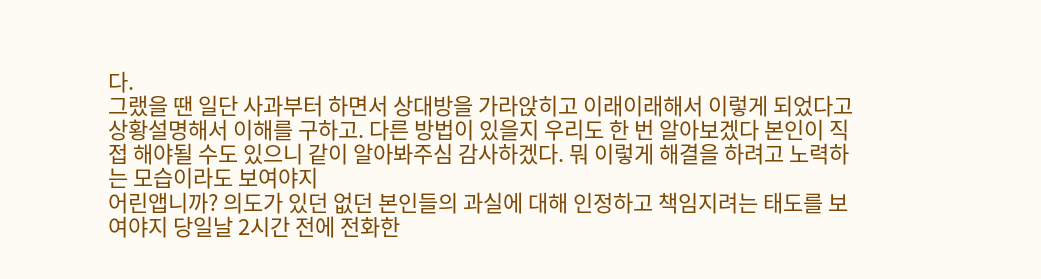다.
그랬을 땐 일단 사과부터 하면서 상대방을 가라앉히고 이래이래해서 이렇게 되었다고 상황설명해서 이해를 구하고. 다른 방법이 있을지 우리도 한 번 알아보겠다 본인이 직접 해야될 수도 있으니 같이 알아봐주심 감사하겠다. 뭐 이렇게 해결을 하려고 노력하는 모습이라도 보여야지
어린앱니까? 의도가 있던 없던 본인들의 과실에 대해 인정하고 책임지려는 태도를 보여야지 당일날 2시간 전에 전화한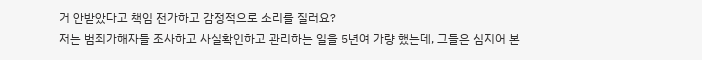거 안받았다고 책임 전가하고 감정적으로 소리를 질러요?
저는 범죄가해자들 조사하고 사실확인하고 관리하는 일을 5년여 가량 했는데, 그들은 심지어 본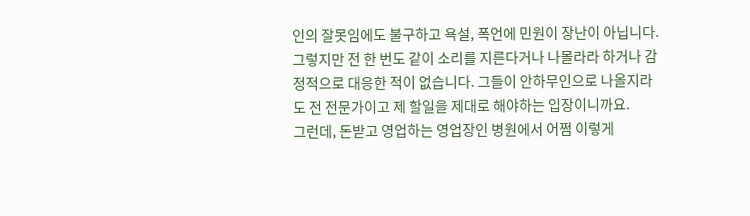인의 잘못임에도 불구하고 욕설, 폭언에 민원이 장난이 아닙니다.
그렇지만 전 한 번도 같이 소리를 지른다거나 나몰라라 하거나 감정적으로 대응한 적이 없습니다. 그들이 안하무인으로 나올지라도 전 전문가이고 제 할일을 제대로 해야하는 입장이니까요.
그런데, 돈받고 영업하는 영업장인 병원에서 어쩜 이렇게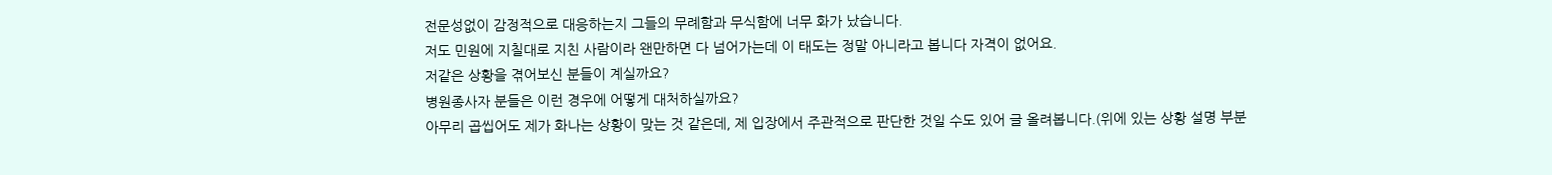전문성없이 감정적으로 대응하는지 그들의 무례함과 무식함에 너무 화가 났습니다.
저도 민원에 지칠대로 지친 사람이라 왠만하면 다 넘어가는데 이 태도는 정말 아니라고 봅니다 자격이 없어요.
저같은 상황을 겪어보신 분들이 계실까요?
병원종사자 분들은 이런 경우에 어떻게 대처하실까요?
아무리 곱씹어도 제가 화나는 상황이 맞는 것 같은데, 제 입장에서 주관적으로 판단한 것일 수도 있어 글 올려봅니다.(위에 있는 상황 설명 부분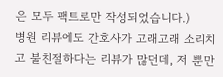은 모두 팩트로만 작성되었습니다.)
병원 리뷰에도 간호사가 고래고래 소리치고 불친절하다는 리뷰가 많던데, 저 뿐만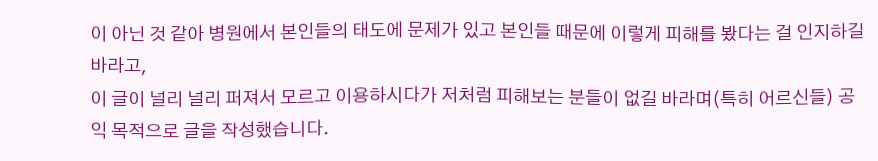이 아닌 것 같아 병원에서 본인들의 태도에 문제가 있고 본인들 때문에 이렇게 피해를 봤다는 걸 인지하길 바라고,
이 글이 널리 널리 퍼져서 모르고 이용하시다가 저처럼 피해보는 분들이 없길 바라며(특히 어르신들) 공익 목적으로 글을 작성했습니다.